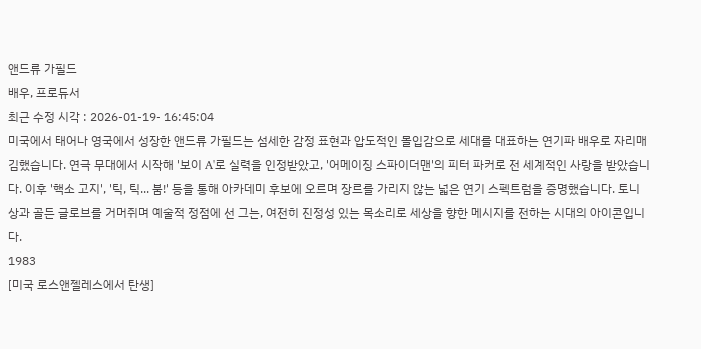앤드류 가필드
배우, 프로듀서
최근 수정 시각 : 2026-01-19- 16:45:04
미국에서 태어나 영국에서 성장한 앤드류 가필드는 섬세한 감정 표현과 압도적인 몰입감으로 세대를 대표하는 연기파 배우로 자리매김했습니다. 연극 무대에서 시작해 '보이 A'로 실력을 인정받았고, '어메이징 스파이더맨'의 피터 파커로 전 세계적인 사랑을 받았습니다. 이후 '핵소 고지', '틱, 틱... 붐!' 등을 통해 아카데미 후보에 오르며 장르를 가리지 않는 넓은 연기 스펙트럼을 증명했습니다. 토니상과 골든 글로브를 거머쥐며 예술적 정점에 선 그는, 여전히 진정성 있는 목소리로 세상을 향한 메시지를 전하는 시대의 아이콘입니다.
1983
[미국 로스앤젤레스에서 탄생]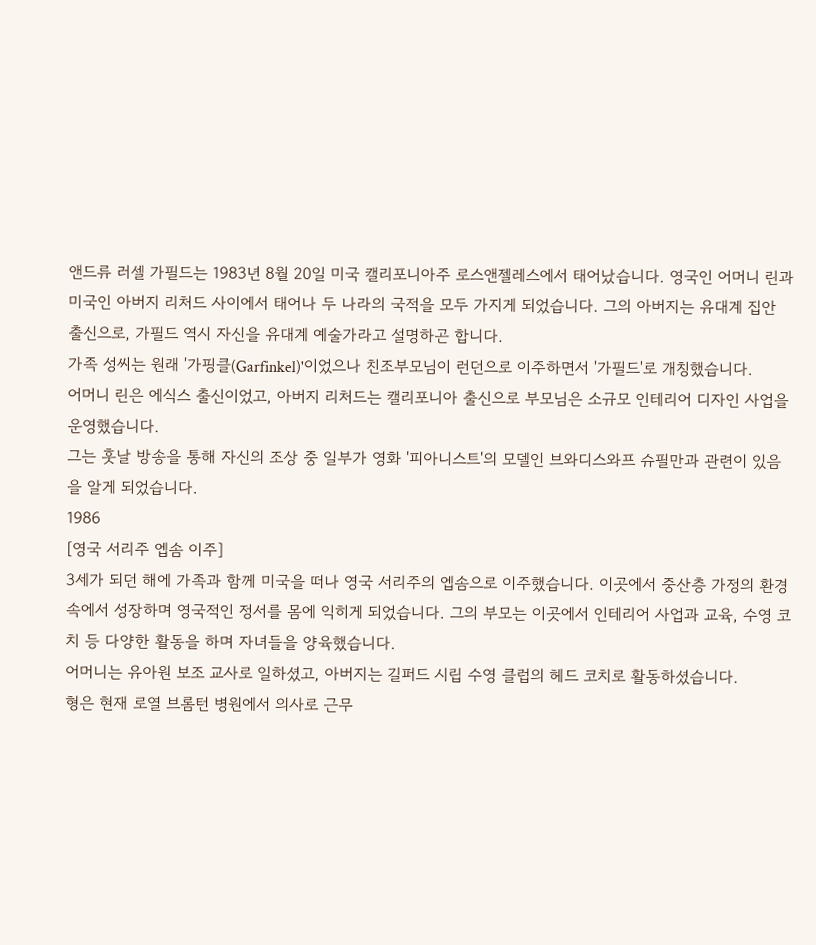앤드류 러셀 가필드는 1983년 8월 20일 미국 캘리포니아주 로스앤젤레스에서 태어났습니다. 영국인 어머니 린과 미국인 아버지 리처드 사이에서 태어나 두 나라의 국적을 모두 가지게 되었습니다. 그의 아버지는 유대계 집안 출신으로, 가필드 역시 자신을 유대계 예술가라고 설명하곤 합니다.
가족 성씨는 원래 '가핑클(Garfinkel)'이었으나 친조부모님이 런던으로 이주하면서 '가필드'로 개칭했습니다.
어머니 린은 에식스 출신이었고, 아버지 리처드는 캘리포니아 출신으로 부모님은 소규모 인테리어 디자인 사업을 운영했습니다.
그는 훗날 방송을 통해 자신의 조상 중 일부가 영화 '피아니스트'의 모델인 브와디스와프 슈필만과 관련이 있음을 알게 되었습니다.
1986
[영국 서리주 엡솜 이주]
3세가 되던 해에 가족과 함께 미국을 떠나 영국 서리주의 엡솜으로 이주했습니다. 이곳에서 중산층 가정의 환경 속에서 성장하며 영국적인 정서를 몸에 익히게 되었습니다. 그의 부모는 이곳에서 인테리어 사업과 교육, 수영 코치 등 다양한 활동을 하며 자녀들을 양육했습니다.
어머니는 유아원 보조 교사로 일하셨고, 아버지는 길퍼드 시립 수영 클럽의 헤드 코치로 활동하셨습니다.
형은 현재 로열 브롬턴 병원에서 의사로 근무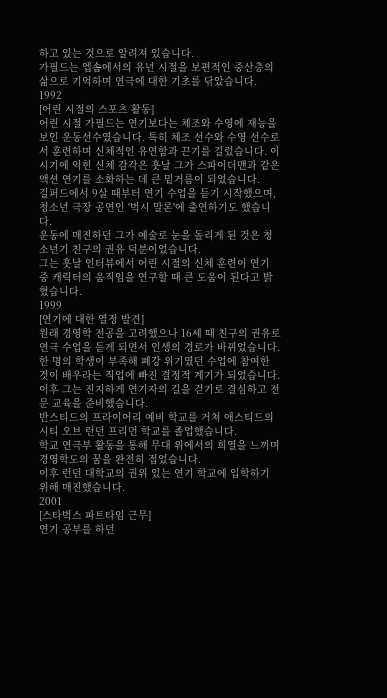하고 있는 것으로 알려져 있습니다.
가필드는 엡솜에서의 유년 시절을 보편적인 중산층의 삶으로 기억하며 연극에 대한 기초를 닦았습니다.
1992
[어린 시절의 스포츠 활동]
어린 시절 가필드는 연기보다는 체조와 수영에 재능을 보인 운동선수였습니다. 특히 체조 선수와 수영 선수로서 훈련하며 신체적인 유연함과 끈기를 길렀습니다. 이 시기에 익힌 신체 감각은 훗날 그가 스파이더맨과 같은 액션 연기를 소화하는 데 큰 밑거름이 되었습니다.
길퍼드에서 9살 때부터 연기 수업을 듣기 시작했으며, 청소년 극장 공연인 '벅시 말론'에 출연하기도 했습니다.
운동에 매진하던 그가 예술로 눈을 돌리게 된 것은 청소년기 친구의 권유 덕분이었습니다.
그는 훗날 인터뷰에서 어린 시절의 신체 훈련이 연기 중 캐릭터의 움직임을 연구할 때 큰 도움이 된다고 밝혔습니다.
1999
[연기에 대한 열정 발견]
원래 경영학 전공을 고려했으나 16세 때 친구의 권유로 연극 수업을 듣게 되면서 인생의 경로가 바뀌었습니다. 한 명의 학생이 부족해 폐강 위기였던 수업에 참여한 것이 배우라는 직업에 빠진 결정적 계기가 되었습니다. 이후 그는 진지하게 연기자의 길을 걷기로 결심하고 전문 교육을 준비했습니다.
반스티드의 프라이어리 예비 학교를 거쳐 애스티드의 시티 오브 런던 프리먼 학교를 졸업했습니다.
학교 연극부 활동을 통해 무대 위에서의 희열을 느끼며 경영학도의 꿈을 완전히 접었습니다.
이후 런던 대학교의 권위 있는 연기 학교에 입학하기 위해 매진했습니다.
2001
[스타벅스 파트타임 근무]
연기 공부를 하던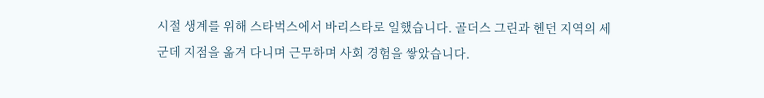시절 생계를 위해 스타벅스에서 바리스타로 일했습니다. 골더스 그린과 헨던 지역의 세 군데 지점을 옮겨 다니며 근무하며 사회 경험을 쌓았습니다.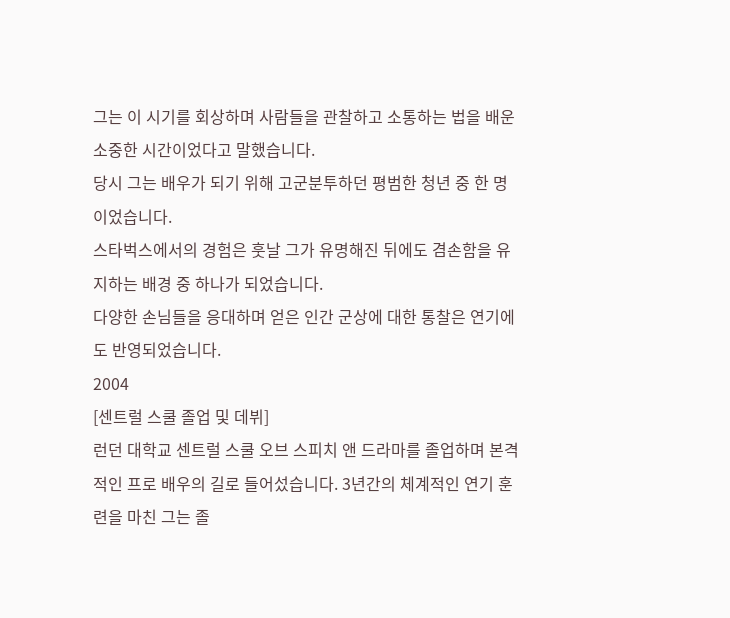그는 이 시기를 회상하며 사람들을 관찰하고 소통하는 법을 배운 소중한 시간이었다고 말했습니다.
당시 그는 배우가 되기 위해 고군분투하던 평범한 청년 중 한 명이었습니다.
스타벅스에서의 경험은 훗날 그가 유명해진 뒤에도 겸손함을 유지하는 배경 중 하나가 되었습니다.
다양한 손님들을 응대하며 얻은 인간 군상에 대한 통찰은 연기에도 반영되었습니다.
2004
[센트럴 스쿨 졸업 및 데뷔]
런던 대학교 센트럴 스쿨 오브 스피치 앤 드라마를 졸업하며 본격적인 프로 배우의 길로 들어섰습니다. 3년간의 체계적인 연기 훈련을 마친 그는 졸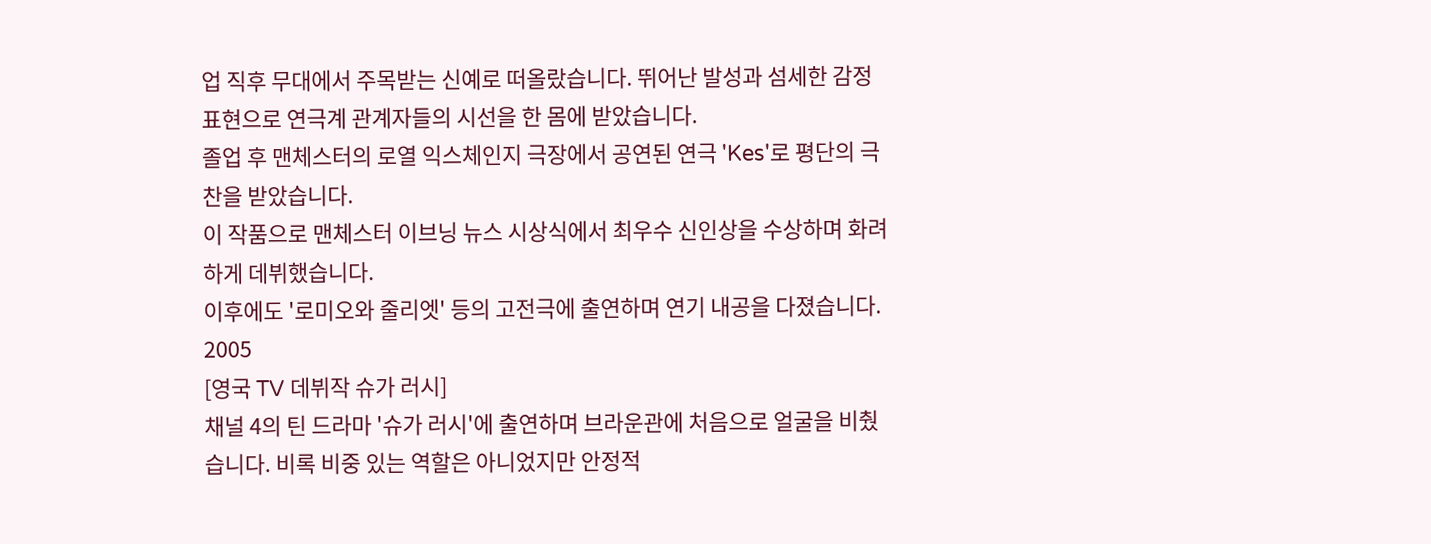업 직후 무대에서 주목받는 신예로 떠올랐습니다. 뛰어난 발성과 섬세한 감정 표현으로 연극계 관계자들의 시선을 한 몸에 받았습니다.
졸업 후 맨체스터의 로열 익스체인지 극장에서 공연된 연극 'Kes'로 평단의 극찬을 받았습니다.
이 작품으로 맨체스터 이브닝 뉴스 시상식에서 최우수 신인상을 수상하며 화려하게 데뷔했습니다.
이후에도 '로미오와 줄리엣' 등의 고전극에 출연하며 연기 내공을 다졌습니다.
2005
[영국 TV 데뷔작 슈가 러시]
채널 4의 틴 드라마 '슈가 러시'에 출연하며 브라운관에 처음으로 얼굴을 비췄습니다. 비록 비중 있는 역할은 아니었지만 안정적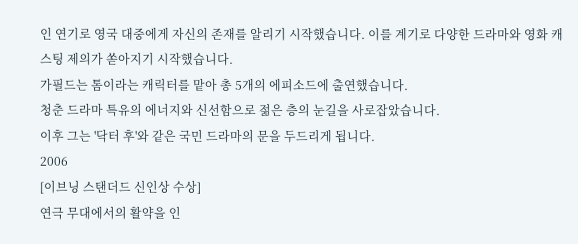인 연기로 영국 대중에게 자신의 존재를 알리기 시작했습니다. 이를 계기로 다양한 드라마와 영화 캐스팅 제의가 쏟아지기 시작했습니다.
가필드는 톰이라는 캐릭터를 맡아 총 5개의 에피소드에 출연했습니다.
청춘 드라마 특유의 에너지와 신선함으로 젊은 층의 눈길을 사로잡았습니다.
이후 그는 '닥터 후'와 같은 국민 드라마의 문을 두드리게 됩니다.
2006
[이브닝 스탠더드 신인상 수상]
연극 무대에서의 활약을 인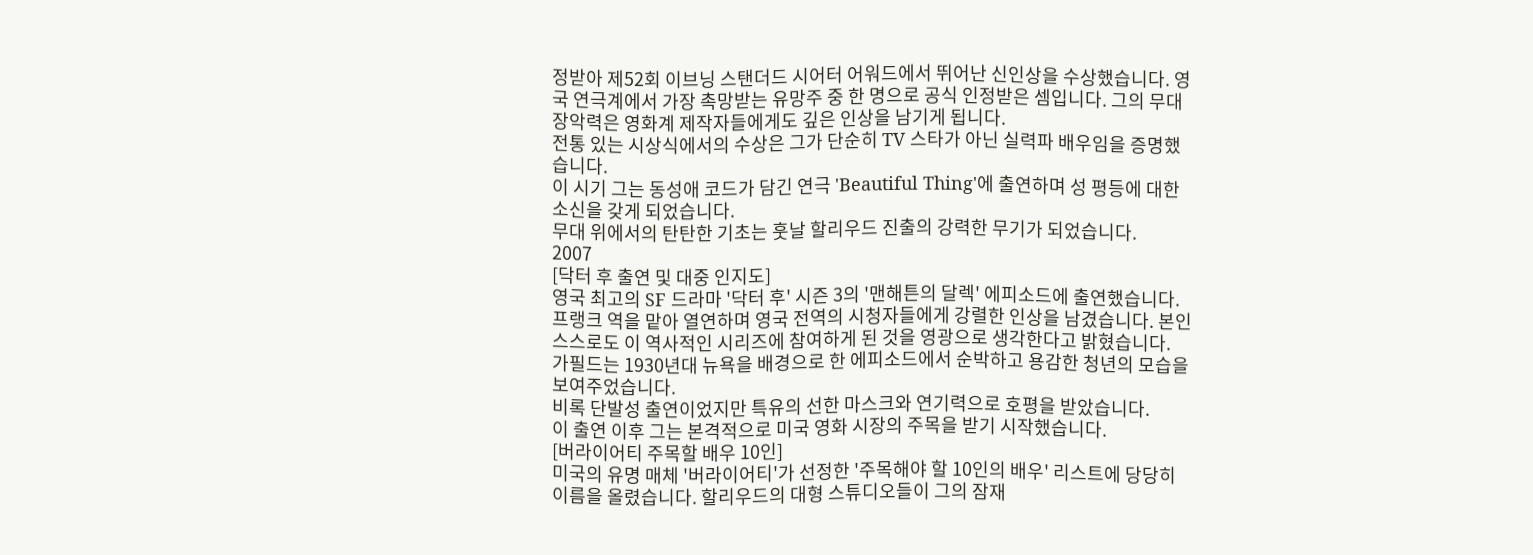정받아 제52회 이브닝 스탠더드 시어터 어워드에서 뛰어난 신인상을 수상했습니다. 영국 연극계에서 가장 촉망받는 유망주 중 한 명으로 공식 인정받은 셈입니다. 그의 무대 장악력은 영화계 제작자들에게도 깊은 인상을 남기게 됩니다.
전통 있는 시상식에서의 수상은 그가 단순히 TV 스타가 아닌 실력파 배우임을 증명했습니다.
이 시기 그는 동성애 코드가 담긴 연극 'Beautiful Thing'에 출연하며 성 평등에 대한 소신을 갖게 되었습니다.
무대 위에서의 탄탄한 기초는 훗날 할리우드 진출의 강력한 무기가 되었습니다.
2007
[닥터 후 출연 및 대중 인지도]
영국 최고의 SF 드라마 '닥터 후' 시즌 3의 '맨해튼의 달렉' 에피소드에 출연했습니다. 프랭크 역을 맡아 열연하며 영국 전역의 시청자들에게 강렬한 인상을 남겼습니다. 본인 스스로도 이 역사적인 시리즈에 참여하게 된 것을 영광으로 생각한다고 밝혔습니다.
가필드는 1930년대 뉴욕을 배경으로 한 에피소드에서 순박하고 용감한 청년의 모습을 보여주었습니다.
비록 단발성 출연이었지만 특유의 선한 마스크와 연기력으로 호평을 받았습니다.
이 출연 이후 그는 본격적으로 미국 영화 시장의 주목을 받기 시작했습니다.
[버라이어티 주목할 배우 10인]
미국의 유명 매체 '버라이어티'가 선정한 '주목해야 할 10인의 배우' 리스트에 당당히 이름을 올렸습니다. 할리우드의 대형 스튜디오들이 그의 잠재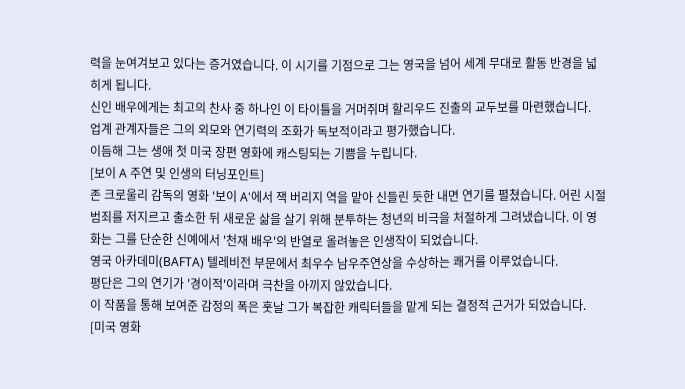력을 눈여겨보고 있다는 증거였습니다. 이 시기를 기점으로 그는 영국을 넘어 세계 무대로 활동 반경을 넓히게 됩니다.
신인 배우에게는 최고의 찬사 중 하나인 이 타이틀을 거머쥐며 할리우드 진출의 교두보를 마련했습니다.
업계 관계자들은 그의 외모와 연기력의 조화가 독보적이라고 평가했습니다.
이듬해 그는 생애 첫 미국 장편 영화에 캐스팅되는 기쁨을 누립니다.
[보이 A 주연 및 인생의 터닝포인트]
존 크로울리 감독의 영화 '보이 A'에서 잭 버리지 역을 맡아 신들린 듯한 내면 연기를 펼쳤습니다. 어린 시절 범죄를 저지르고 출소한 뒤 새로운 삶을 살기 위해 분투하는 청년의 비극을 처절하게 그려냈습니다. 이 영화는 그를 단순한 신예에서 '천재 배우'의 반열로 올려놓은 인생작이 되었습니다.
영국 아카데미(BAFTA) 텔레비전 부문에서 최우수 남우주연상을 수상하는 쾌거를 이루었습니다.
평단은 그의 연기가 '경이적'이라며 극찬을 아끼지 않았습니다.
이 작품을 통해 보여준 감정의 폭은 훗날 그가 복잡한 캐릭터들을 맡게 되는 결정적 근거가 되었습니다.
[미국 영화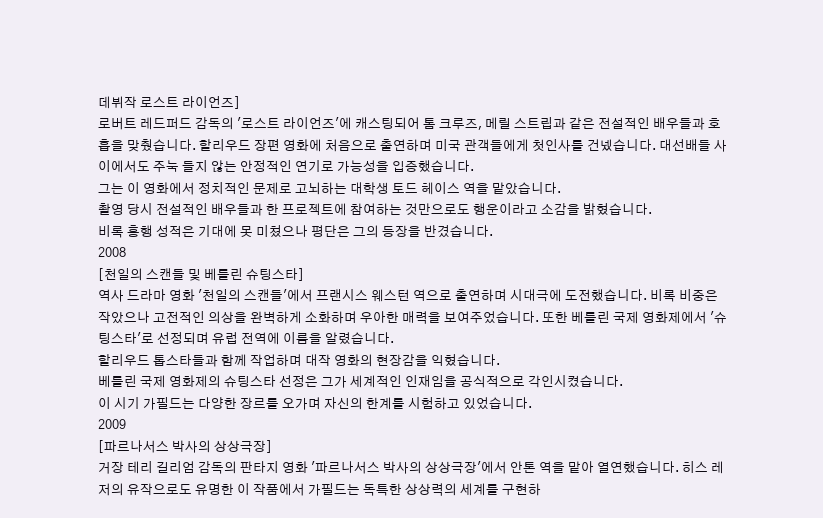데뷔작 로스트 라이언즈]
로버트 레드퍼드 감독의 '로스트 라이언즈'에 캐스팅되어 톰 크루즈, 메릴 스트립과 같은 전설적인 배우들과 호흡을 맞췄습니다. 할리우드 장편 영화에 처음으로 출연하며 미국 관객들에게 첫인사를 건넸습니다. 대선배들 사이에서도 주눅 들지 않는 안정적인 연기로 가능성을 입증했습니다.
그는 이 영화에서 정치적인 문제로 고뇌하는 대학생 토드 헤이스 역을 맡았습니다.
촬영 당시 전설적인 배우들과 한 프로젝트에 참여하는 것만으로도 행운이라고 소감을 밝혔습니다.
비록 흥행 성적은 기대에 못 미쳤으나 평단은 그의 등장을 반겼습니다.
2008
[천일의 스캔들 및 베를린 슈팅스타]
역사 드라마 영화 '천일의 스캔들'에서 프랜시스 웨스턴 역으로 출연하며 시대극에 도전했습니다. 비록 비중은 작았으나 고전적인 의상을 완벽하게 소화하며 우아한 매력을 보여주었습니다. 또한 베를린 국제 영화제에서 '슈팅스타'로 선정되며 유럽 전역에 이름을 알렸습니다.
할리우드 톱스타들과 함께 작업하며 대작 영화의 현장감을 익혔습니다.
베를린 국제 영화제의 슈팅스타 선정은 그가 세계적인 인재임을 공식적으로 각인시켰습니다.
이 시기 가필드는 다양한 장르를 오가며 자신의 한계를 시험하고 있었습니다.
2009
[파르나서스 박사의 상상극장]
거장 테리 길리엄 감독의 판타지 영화 '파르나서스 박사의 상상극장'에서 안톤 역을 맡아 열연했습니다. 히스 레저의 유작으로도 유명한 이 작품에서 가필드는 독특한 상상력의 세계를 구현하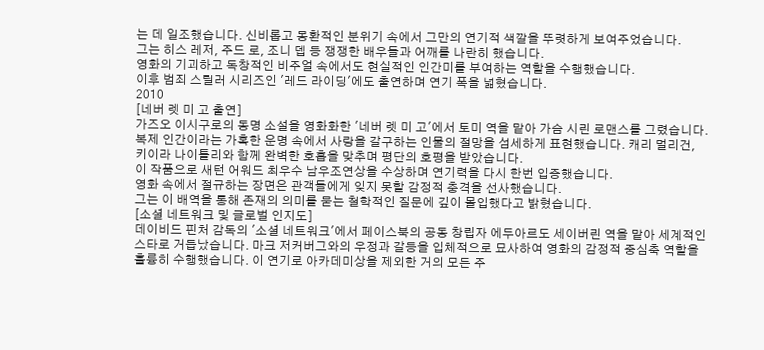는 데 일조했습니다. 신비롭고 몽환적인 분위기 속에서 그만의 연기적 색깔을 뚜렷하게 보여주었습니다.
그는 히스 레저, 주드 로, 조니 뎁 등 쟁쟁한 배우들과 어깨를 나란히 했습니다.
영화의 기괴하고 독창적인 비주얼 속에서도 현실적인 인간미를 부여하는 역할을 수행했습니다.
이후 범죄 스릴러 시리즈인 '레드 라이딩'에도 출연하며 연기 폭을 넓혔습니다.
2010
[네버 렛 미 고 출연]
가즈오 이시구로의 동명 소설을 영화화한 '네버 렛 미 고'에서 토미 역을 맡아 가슴 시린 로맨스를 그렸습니다. 복제 인간이라는 가혹한 운명 속에서 사랑을 갈구하는 인물의 절망을 섬세하게 표현했습니다. 캐리 멀리건, 키이라 나이틀리와 함께 완벽한 호흡을 맞추며 평단의 호평을 받았습니다.
이 작품으로 새턴 어워드 최우수 남우조연상을 수상하며 연기력을 다시 한번 입증했습니다.
영화 속에서 절규하는 장면은 관객들에게 잊지 못할 감정적 충격을 선사했습니다.
그는 이 배역을 통해 존재의 의미를 묻는 철학적인 질문에 깊이 몰입했다고 밝혔습니다.
[소셜 네트워크 및 글로벌 인지도]
데이비드 핀처 감독의 '소셜 네트워크'에서 페이스북의 공동 창립자 에두아르도 세이버린 역을 맡아 세계적인 스타로 거듭났습니다. 마크 저커버그와의 우정과 갈등을 입체적으로 묘사하여 영화의 감정적 중심축 역할을 훌륭히 수행했습니다. 이 연기로 아카데미상을 제외한 거의 모든 주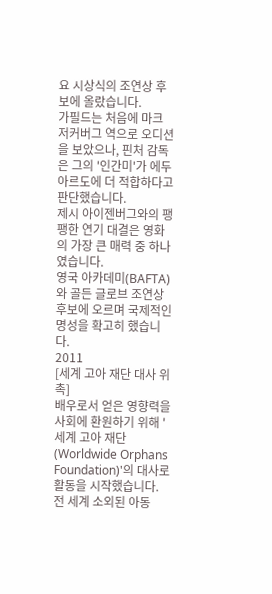요 시상식의 조연상 후보에 올랐습니다.
가필드는 처음에 마크 저커버그 역으로 오디션을 보았으나, 핀처 감독은 그의 '인간미'가 에두아르도에 더 적합하다고 판단했습니다.
제시 아이젠버그와의 팽팽한 연기 대결은 영화의 가장 큰 매력 중 하나였습니다.
영국 아카데미(BAFTA)와 골든 글로브 조연상 후보에 오르며 국제적인 명성을 확고히 했습니다.
2011
[세계 고아 재단 대사 위촉]
배우로서 얻은 영향력을 사회에 환원하기 위해 '세계 고아 재단(Worldwide Orphans Foundation)'의 대사로 활동을 시작했습니다. 전 세계 소외된 아동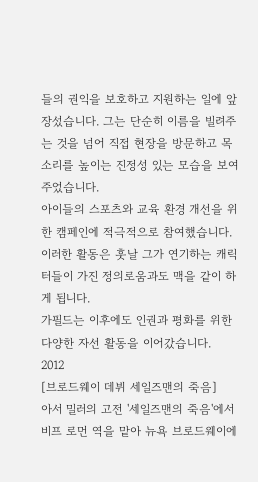들의 권익을 보호하고 지원하는 일에 앞장섰습니다. 그는 단순히 이름을 빌려주는 것을 넘어 직접 현장을 방문하고 목소리를 높이는 진정성 있는 모습을 보여주었습니다.
아이들의 스포츠와 교육 환경 개선을 위한 캠페인에 적극적으로 참여했습니다.
이러한 활동은 훗날 그가 연기하는 캐릭터들이 가진 정의로움과도 맥을 같이 하게 됩니다.
가필드는 이후에도 인권과 평화를 위한 다양한 자선 활동을 이어갔습니다.
2012
[브로드웨이 데뷔 세일즈맨의 죽음]
아서 밀러의 고전 '세일즈맨의 죽음'에서 비프 로먼 역을 맡아 뉴욕 브로드웨이에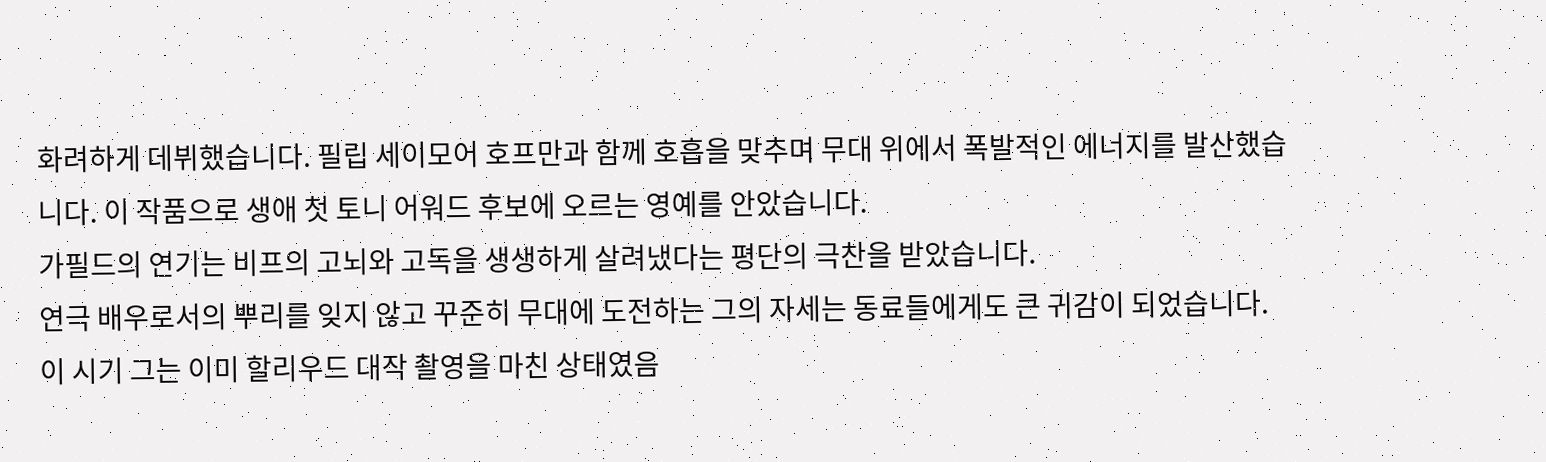화려하게 데뷔했습니다. 필립 세이모어 호프만과 함께 호흡을 맞추며 무대 위에서 폭발적인 에너지를 발산했습니다. 이 작품으로 생애 첫 토니 어워드 후보에 오르는 영예를 안았습니다.
가필드의 연기는 비프의 고뇌와 고독을 생생하게 살려냈다는 평단의 극찬을 받았습니다.
연극 배우로서의 뿌리를 잊지 않고 꾸준히 무대에 도전하는 그의 자세는 동료들에게도 큰 귀감이 되었습니다.
이 시기 그는 이미 할리우드 대작 촬영을 마친 상태였음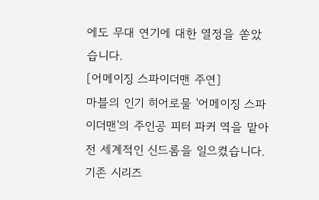에도 무대 연기에 대한 열정을 쏟았습니다.
[어메이징 스파이더맨 주연]
마블의 인기 히어로물 '어메이징 스파이더맨'의 주인공 피터 파커 역을 맡아 전 세계적인 신드롬을 일으켰습니다. 기존 시리즈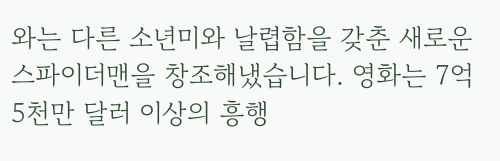와는 다른 소년미와 날렵함을 갖춘 새로운 스파이더맨을 창조해냈습니다. 영화는 7억 5천만 달러 이상의 흥행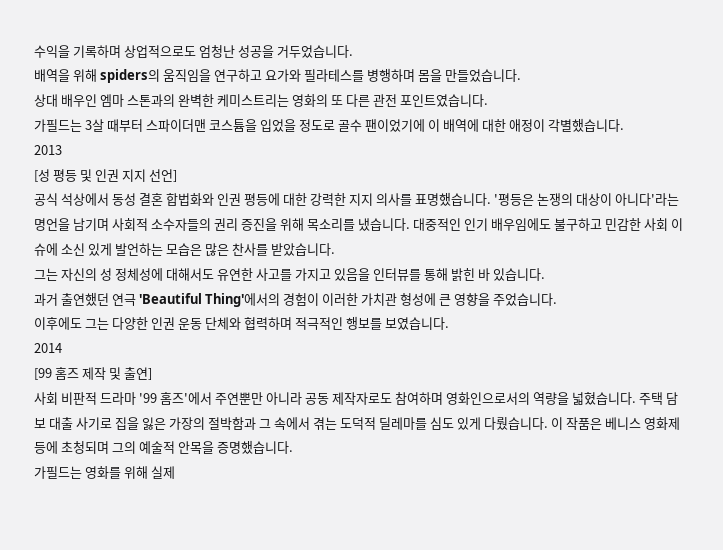수익을 기록하며 상업적으로도 엄청난 성공을 거두었습니다.
배역을 위해 spiders의 움직임을 연구하고 요가와 필라테스를 병행하며 몸을 만들었습니다.
상대 배우인 엠마 스톤과의 완벽한 케미스트리는 영화의 또 다른 관전 포인트였습니다.
가필드는 3살 때부터 스파이더맨 코스튬을 입었을 정도로 골수 팬이었기에 이 배역에 대한 애정이 각별했습니다.
2013
[성 평등 및 인권 지지 선언]
공식 석상에서 동성 결혼 합법화와 인권 평등에 대한 강력한 지지 의사를 표명했습니다. '평등은 논쟁의 대상이 아니다'라는 명언을 남기며 사회적 소수자들의 권리 증진을 위해 목소리를 냈습니다. 대중적인 인기 배우임에도 불구하고 민감한 사회 이슈에 소신 있게 발언하는 모습은 많은 찬사를 받았습니다.
그는 자신의 성 정체성에 대해서도 유연한 사고를 가지고 있음을 인터뷰를 통해 밝힌 바 있습니다.
과거 출연했던 연극 'Beautiful Thing'에서의 경험이 이러한 가치관 형성에 큰 영향을 주었습니다.
이후에도 그는 다양한 인권 운동 단체와 협력하며 적극적인 행보를 보였습니다.
2014
[99 홈즈 제작 및 출연]
사회 비판적 드라마 '99 홈즈'에서 주연뿐만 아니라 공동 제작자로도 참여하며 영화인으로서의 역량을 넓혔습니다. 주택 담보 대출 사기로 집을 잃은 가장의 절박함과 그 속에서 겪는 도덕적 딜레마를 심도 있게 다뤘습니다. 이 작품은 베니스 영화제 등에 초청되며 그의 예술적 안목을 증명했습니다.
가필드는 영화를 위해 실제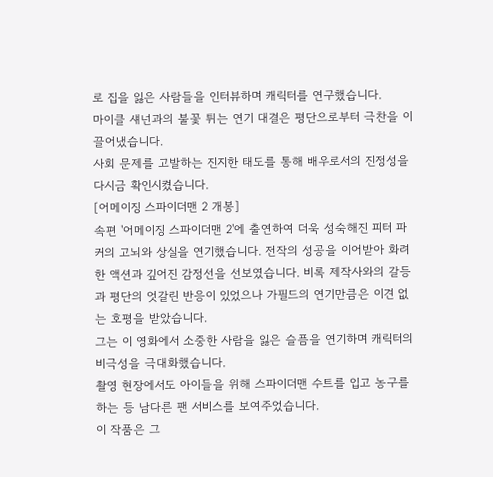로 집을 잃은 사람들을 인터뷰하며 캐릭터를 연구했습니다.
마이클 섀넌과의 불꽃 튀는 연기 대결은 평단으로부터 극찬을 이끌어냈습니다.
사회 문제를 고발하는 진지한 태도를 통해 배우로서의 진정성을 다시금 확인시켰습니다.
[어메이징 스파이더맨 2 개봉]
속편 '어메이징 스파이더맨 2'에 출연하여 더욱 성숙해진 피터 파커의 고뇌와 상실을 연기했습니다. 전작의 성공을 이어받아 화려한 액션과 깊어진 감정선을 선보였습니다. 비록 제작사와의 갈등과 평단의 엇갈린 반응이 있었으나 가필드의 연기만큼은 이견 없는 호평을 받았습니다.
그는 이 영화에서 소중한 사람을 잃은 슬픔을 연기하며 캐릭터의 비극성을 극대화했습니다.
촬영 현장에서도 아이들을 위해 스파이더맨 수트를 입고 농구를 하는 등 남다른 팬 서비스를 보여주었습니다.
이 작품은 그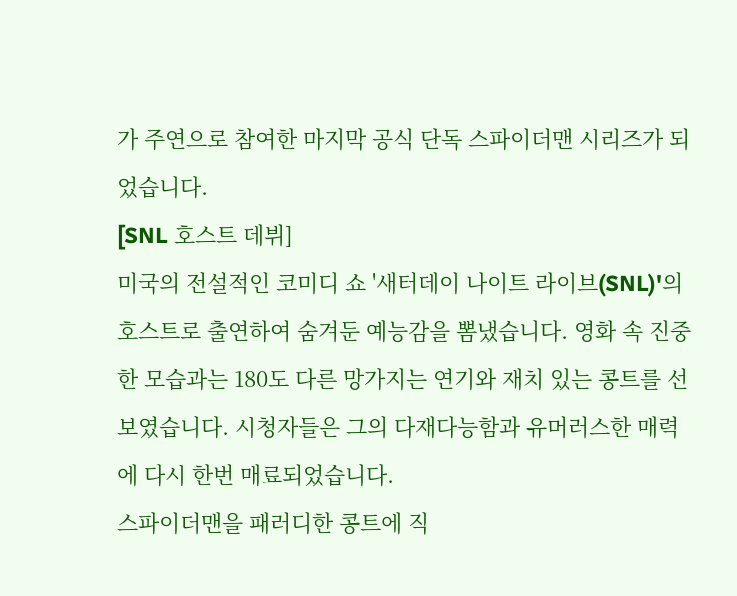가 주연으로 참여한 마지막 공식 단독 스파이더맨 시리즈가 되었습니다.
[SNL 호스트 데뷔]
미국의 전설적인 코미디 쇼 '새터데이 나이트 라이브(SNL)'의 호스트로 출연하여 숨겨둔 예능감을 뽐냈습니다. 영화 속 진중한 모습과는 180도 다른 망가지는 연기와 재치 있는 콩트를 선보였습니다. 시청자들은 그의 다재다능함과 유머러스한 매력에 다시 한번 매료되었습니다.
스파이더맨을 패러디한 콩트에 직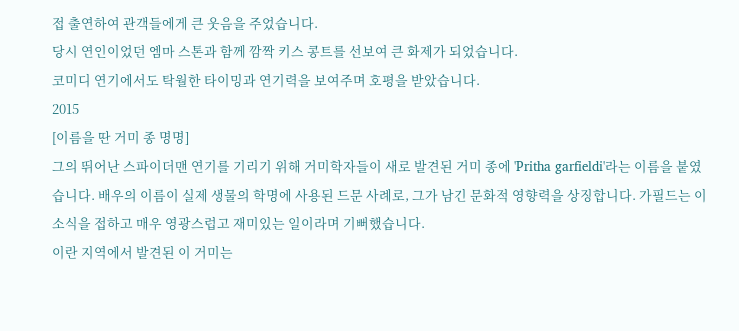접 출연하여 관객들에게 큰 웃음을 주었습니다.
당시 연인이었던 엠마 스톤과 함께 깜짝 키스 콩트를 선보여 큰 화제가 되었습니다.
코미디 연기에서도 탁월한 타이밍과 연기력을 보여주며 호평을 받았습니다.
2015
[이름을 딴 거미 종 명명]
그의 뛰어난 스파이더맨 연기를 기리기 위해 거미학자들이 새로 발견된 거미 종에 'Pritha garfieldi'라는 이름을 붙였습니다. 배우의 이름이 실제 생물의 학명에 사용된 드문 사례로, 그가 남긴 문화적 영향력을 상징합니다. 가필드는 이 소식을 접하고 매우 영광스럽고 재미있는 일이라며 기뻐했습니다.
이란 지역에서 발견된 이 거미는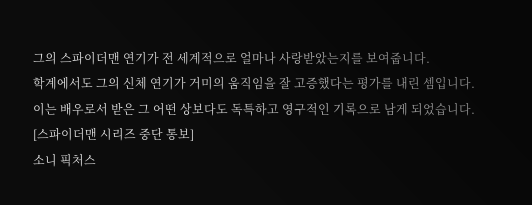그의 스파이더맨 연기가 전 세계적으로 얼마나 사랑받았는지를 보여줍니다.
학계에서도 그의 신체 연기가 거미의 움직임을 잘 고증했다는 평가를 내린 셈입니다.
이는 배우로서 받은 그 어떤 상보다도 독특하고 영구적인 기록으로 남게 되었습니다.
[스파이더맨 시리즈 중단 통보]
소니 픽처스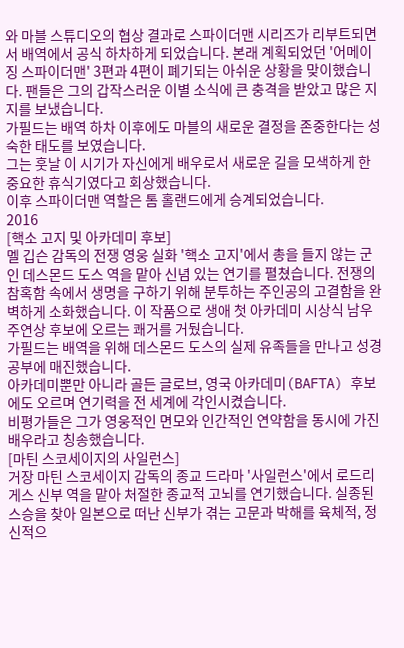와 마블 스튜디오의 협상 결과로 스파이더맨 시리즈가 리부트되면서 배역에서 공식 하차하게 되었습니다. 본래 계획되었던 '어메이징 스파이더맨' 3편과 4편이 폐기되는 아쉬운 상황을 맞이했습니다. 팬들은 그의 갑작스러운 이별 소식에 큰 충격을 받았고 많은 지지를 보냈습니다.
가필드는 배역 하차 이후에도 마블의 새로운 결정을 존중한다는 성숙한 태도를 보였습니다.
그는 훗날 이 시기가 자신에게 배우로서 새로운 길을 모색하게 한 중요한 휴식기였다고 회상했습니다.
이후 스파이더맨 역할은 톰 홀랜드에게 승계되었습니다.
2016
[핵소 고지 및 아카데미 후보]
멜 깁슨 감독의 전쟁 영웅 실화 '핵소 고지'에서 총을 들지 않는 군인 데스몬드 도스 역을 맡아 신념 있는 연기를 펼쳤습니다. 전쟁의 참혹함 속에서 생명을 구하기 위해 분투하는 주인공의 고결함을 완벽하게 소화했습니다. 이 작품으로 생애 첫 아카데미 시상식 남우주연상 후보에 오르는 쾌거를 거뒀습니다.
가필드는 배역을 위해 데스몬드 도스의 실제 유족들을 만나고 성경 공부에 매진했습니다.
아카데미뿐만 아니라 골든 글로브, 영국 아카데미(BAFTA) 후보에도 오르며 연기력을 전 세계에 각인시켰습니다.
비평가들은 그가 영웅적인 면모와 인간적인 연약함을 동시에 가진 배우라고 칭송했습니다.
[마틴 스코세이지의 사일런스]
거장 마틴 스코세이지 감독의 종교 드라마 '사일런스'에서 로드리게스 신부 역을 맡아 처절한 종교적 고뇌를 연기했습니다. 실종된 스승을 찾아 일본으로 떠난 신부가 겪는 고문과 박해를 육체적, 정신적으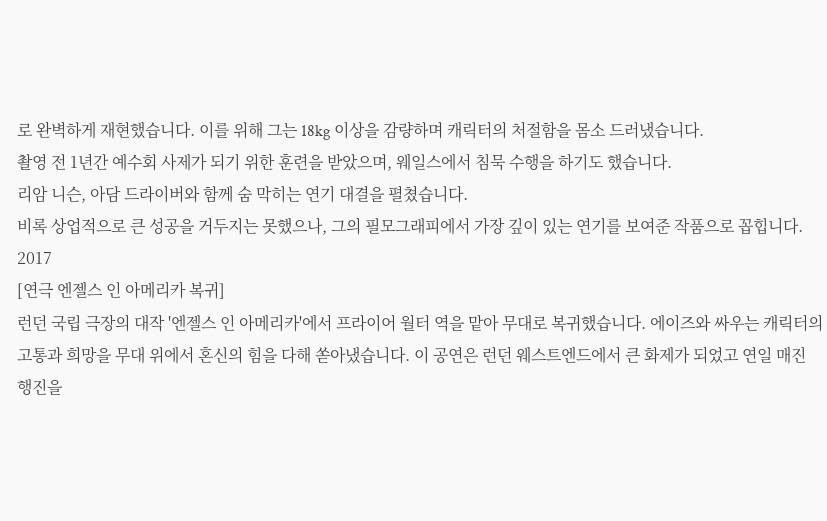로 완벽하게 재현했습니다. 이를 위해 그는 18kg 이상을 감량하며 캐릭터의 처절함을 몸소 드러냈습니다.
촬영 전 1년간 예수회 사제가 되기 위한 훈련을 받았으며, 웨일스에서 침묵 수행을 하기도 했습니다.
리암 니슨, 아담 드라이버와 함께 숨 막히는 연기 대결을 펼쳤습니다.
비록 상업적으로 큰 성공을 거두지는 못했으나, 그의 필모그래피에서 가장 깊이 있는 연기를 보여준 작품으로 꼽힙니다.
2017
[연극 엔젤스 인 아메리카 복귀]
런던 국립 극장의 대작 '엔젤스 인 아메리카'에서 프라이어 월터 역을 맡아 무대로 복귀했습니다. 에이즈와 싸우는 캐릭터의 고통과 희망을 무대 위에서 혼신의 힘을 다해 쏟아냈습니다. 이 공연은 런던 웨스트엔드에서 큰 화제가 되었고 연일 매진 행진을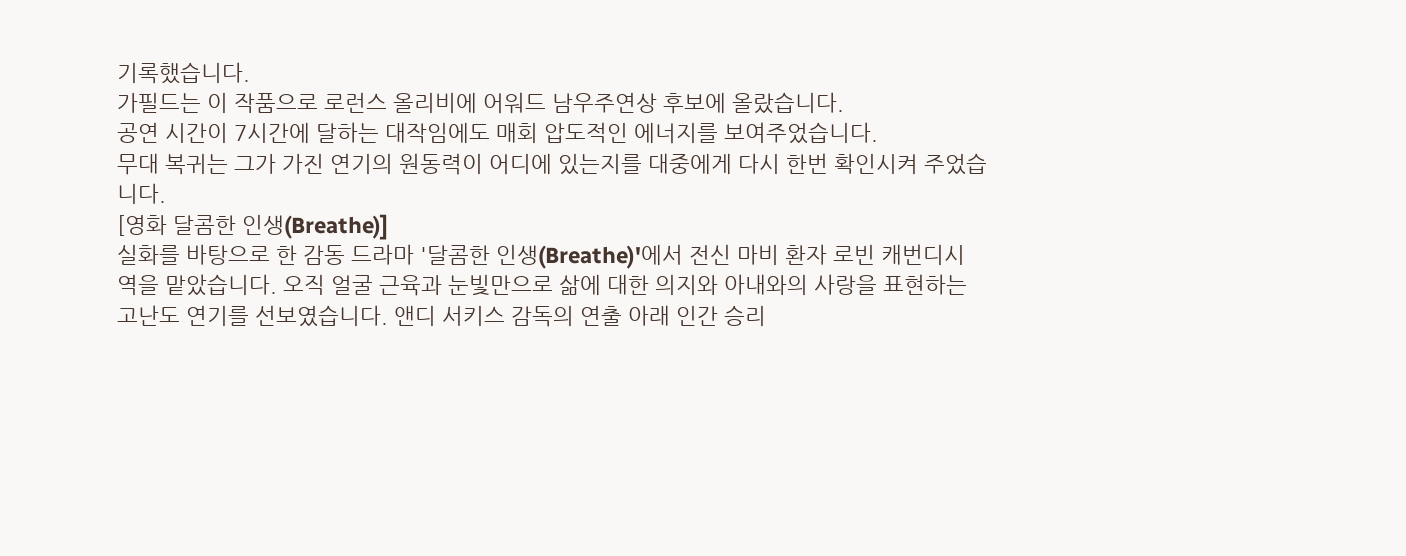기록했습니다.
가필드는 이 작품으로 로런스 올리비에 어워드 남우주연상 후보에 올랐습니다.
공연 시간이 7시간에 달하는 대작임에도 매회 압도적인 에너지를 보여주었습니다.
무대 복귀는 그가 가진 연기의 원동력이 어디에 있는지를 대중에게 다시 한번 확인시켜 주었습니다.
[영화 달콤한 인생(Breathe)]
실화를 바탕으로 한 감동 드라마 '달콤한 인생(Breathe)'에서 전신 마비 환자 로빈 캐번디시 역을 맡았습니다. 오직 얼굴 근육과 눈빛만으로 삶에 대한 의지와 아내와의 사랑을 표현하는 고난도 연기를 선보였습니다. 앤디 서키스 감독의 연출 아래 인간 승리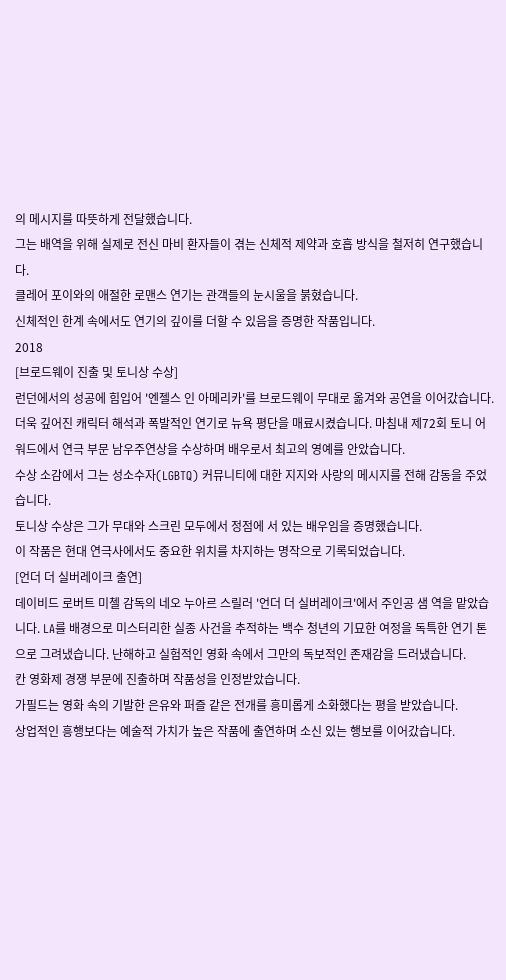의 메시지를 따뜻하게 전달했습니다.
그는 배역을 위해 실제로 전신 마비 환자들이 겪는 신체적 제약과 호흡 방식을 철저히 연구했습니다.
클레어 포이와의 애절한 로맨스 연기는 관객들의 눈시울을 붉혔습니다.
신체적인 한계 속에서도 연기의 깊이를 더할 수 있음을 증명한 작품입니다.
2018
[브로드웨이 진출 및 토니상 수상]
런던에서의 성공에 힘입어 '엔젤스 인 아메리카'를 브로드웨이 무대로 옮겨와 공연을 이어갔습니다. 더욱 깊어진 캐릭터 해석과 폭발적인 연기로 뉴욕 평단을 매료시켰습니다. 마침내 제72회 토니 어워드에서 연극 부문 남우주연상을 수상하며 배우로서 최고의 영예를 안았습니다.
수상 소감에서 그는 성소수자(LGBTQ) 커뮤니티에 대한 지지와 사랑의 메시지를 전해 감동을 주었습니다.
토니상 수상은 그가 무대와 스크린 모두에서 정점에 서 있는 배우임을 증명했습니다.
이 작품은 현대 연극사에서도 중요한 위치를 차지하는 명작으로 기록되었습니다.
[언더 더 실버레이크 출연]
데이비드 로버트 미첼 감독의 네오 누아르 스릴러 '언더 더 실버레이크'에서 주인공 샘 역을 맡았습니다. LA를 배경으로 미스터리한 실종 사건을 추적하는 백수 청년의 기묘한 여정을 독특한 연기 톤으로 그려냈습니다. 난해하고 실험적인 영화 속에서 그만의 독보적인 존재감을 드러냈습니다.
칸 영화제 경쟁 부문에 진출하며 작품성을 인정받았습니다.
가필드는 영화 속의 기발한 은유와 퍼즐 같은 전개를 흥미롭게 소화했다는 평을 받았습니다.
상업적인 흥행보다는 예술적 가치가 높은 작품에 출연하며 소신 있는 행보를 이어갔습니다.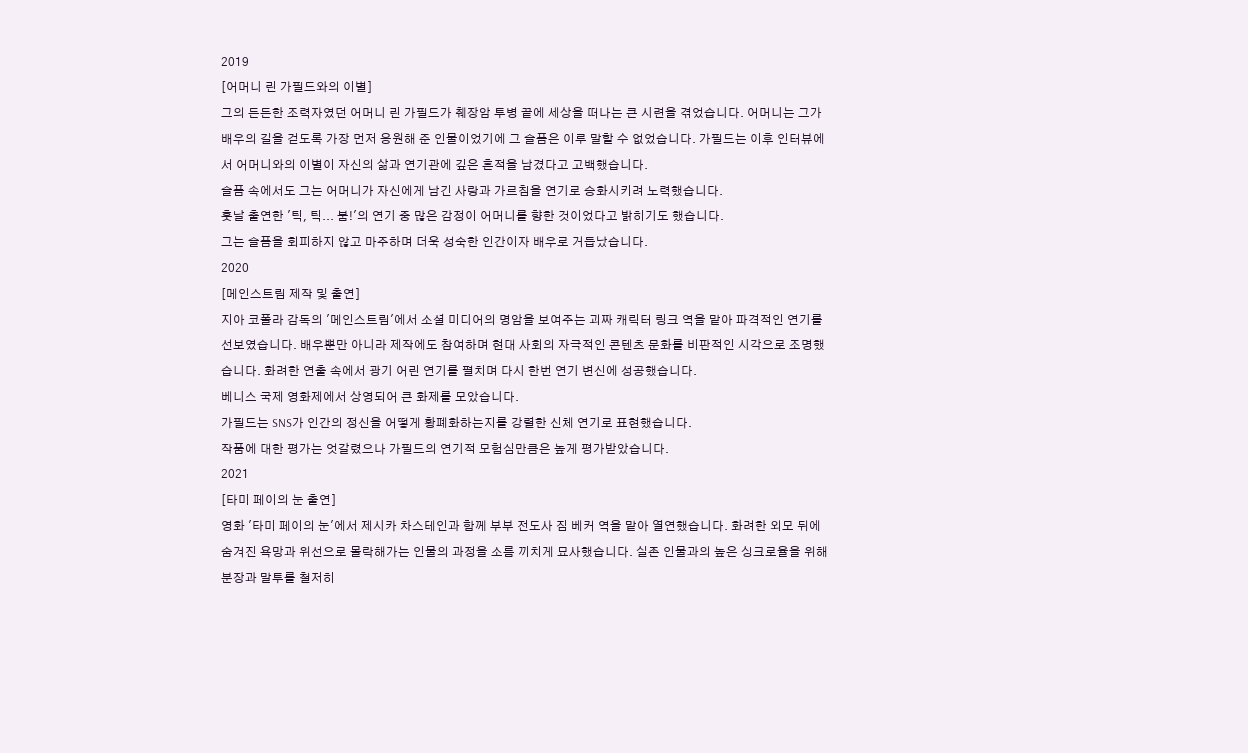2019
[어머니 린 가필드와의 이별]
그의 든든한 조력자였던 어머니 린 가필드가 췌장암 투병 끝에 세상을 떠나는 큰 시련을 겪었습니다. 어머니는 그가 배우의 길을 걷도록 가장 먼저 응원해 준 인물이었기에 그 슬픔은 이루 말할 수 없었습니다. 가필드는 이후 인터뷰에서 어머니와의 이별이 자신의 삶과 연기관에 깊은 흔적을 남겼다고 고백했습니다.
슬픔 속에서도 그는 어머니가 자신에게 남긴 사랑과 가르침을 연기로 승화시키려 노력했습니다.
훗날 출연한 '틱, 틱... 붐!'의 연기 중 많은 감정이 어머니를 향한 것이었다고 밝히기도 했습니다.
그는 슬픔을 회피하지 않고 마주하며 더욱 성숙한 인간이자 배우로 거듭났습니다.
2020
[메인스트림 제작 및 출연]
지아 코폴라 감독의 '메인스트림'에서 소셜 미디어의 명암을 보여주는 괴짜 캐릭터 링크 역을 맡아 파격적인 연기를 선보였습니다. 배우뿐만 아니라 제작에도 참여하며 현대 사회의 자극적인 콘텐츠 문화를 비판적인 시각으로 조명했습니다. 화려한 연출 속에서 광기 어린 연기를 펼치며 다시 한번 연기 변신에 성공했습니다.
베니스 국제 영화제에서 상영되어 큰 화제를 모았습니다.
가필드는 SNS가 인간의 정신을 어떻게 황폐화하는지를 강렬한 신체 연기로 표현했습니다.
작품에 대한 평가는 엇갈렸으나 가필드의 연기적 모험심만큼은 높게 평가받았습니다.
2021
[타미 페이의 눈 출연]
영화 '타미 페이의 눈'에서 제시카 차스테인과 함께 부부 전도사 짐 베커 역을 맡아 열연했습니다. 화려한 외모 뒤에 숨겨진 욕망과 위선으로 몰락해가는 인물의 과정을 소름 끼치게 묘사했습니다. 실존 인물과의 높은 싱크로율을 위해 분장과 말투를 철저히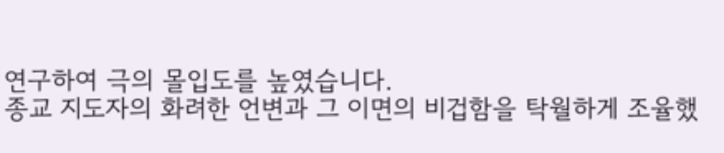연구하여 극의 몰입도를 높였습니다.
종교 지도자의 화려한 언변과 그 이면의 비겁함을 탁월하게 조율했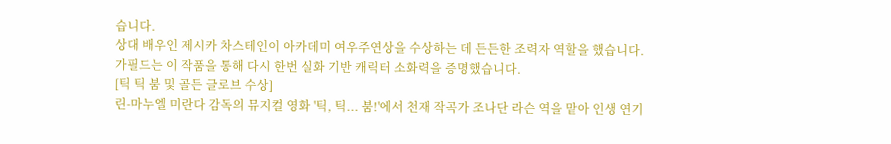습니다.
상대 배우인 제시카 차스테인이 아카데미 여우주연상을 수상하는 데 든든한 조력자 역할을 했습니다.
가필드는 이 작품을 통해 다시 한번 실화 기반 캐릭터 소화력을 증명했습니다.
[틱 틱 붐 및 골든 글로브 수상]
린-마누엘 미란다 감독의 뮤지컬 영화 '틱, 틱... 붐!'에서 천재 작곡가 조나단 라슨 역을 맡아 인생 연기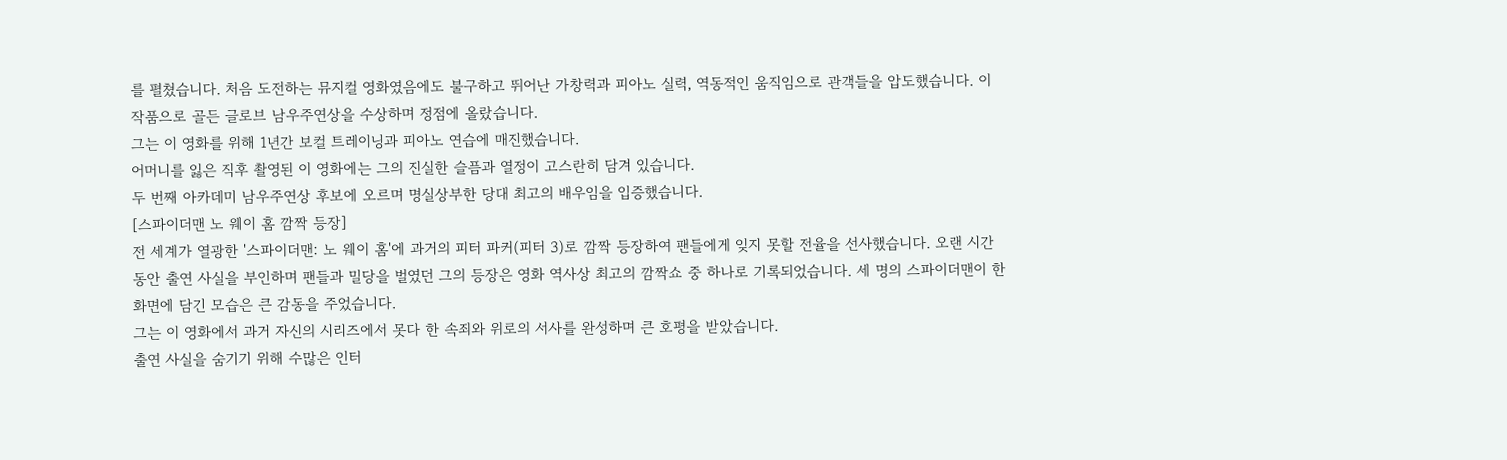를 펼쳤습니다. 처음 도전하는 뮤지컬 영화였음에도 불구하고 뛰어난 가창력과 피아노 실력, 역동적인 움직임으로 관객들을 압도했습니다. 이 작품으로 골든 글로브 남우주연상을 수상하며 정점에 올랐습니다.
그는 이 영화를 위해 1년간 보컬 트레이닝과 피아노 연습에 매진했습니다.
어머니를 잃은 직후 촬영된 이 영화에는 그의 진실한 슬픔과 열정이 고스란히 담겨 있습니다.
두 번째 아카데미 남우주연상 후보에 오르며 명실상부한 당대 최고의 배우임을 입증했습니다.
[스파이더맨 노 웨이 홈 깜짝 등장]
전 세계가 열광한 '스파이더맨: 노 웨이 홈'에 과거의 피터 파커(피터 3)로 깜짝 등장하여 팬들에게 잊지 못할 전율을 선사했습니다. 오랜 시간 동안 출연 사실을 부인하며 팬들과 밀당을 벌였던 그의 등장은 영화 역사상 최고의 깜짝쇼 중 하나로 기록되었습니다. 세 명의 스파이더맨이 한 화면에 담긴 모습은 큰 감동을 주었습니다.
그는 이 영화에서 과거 자신의 시리즈에서 못다 한 속죄와 위로의 서사를 완성하며 큰 호평을 받았습니다.
출연 사실을 숨기기 위해 수많은 인터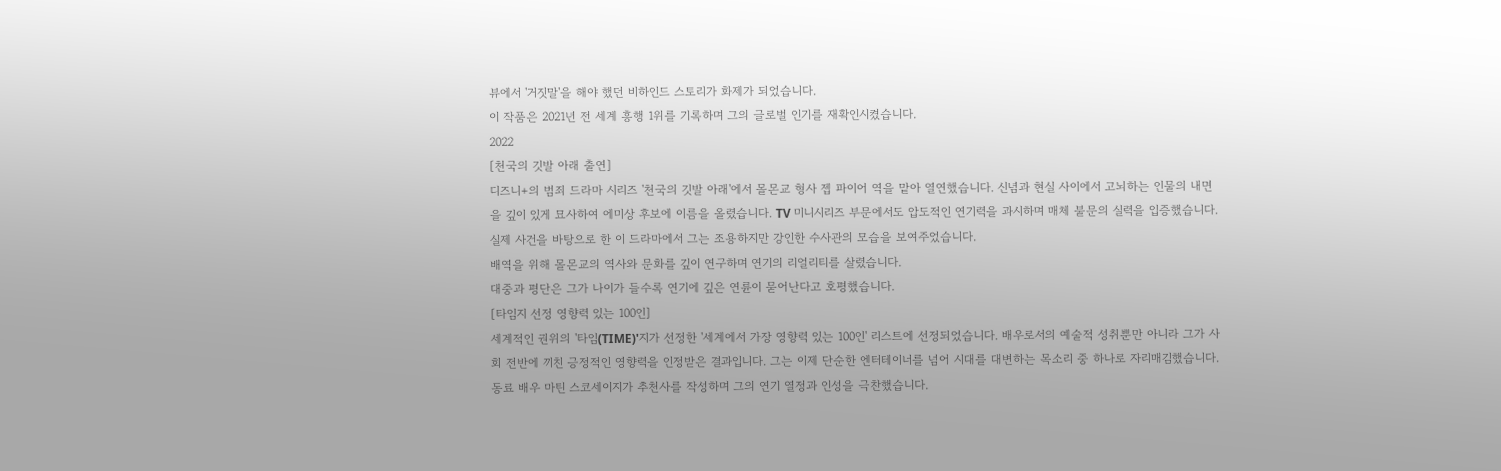뷰에서 '거짓말'을 해야 했던 비하인드 스토리가 화제가 되었습니다.
이 작품은 2021년 전 세계 흥행 1위를 기록하며 그의 글로벌 인기를 재확인시켰습니다.
2022
[천국의 깃발 아래 출연]
디즈니+의 범죄 드라마 시리즈 '천국의 깃발 아래'에서 몰몬교 형사 젭 파이어 역을 맡아 열연했습니다. 신념과 현실 사이에서 고뇌하는 인물의 내면을 깊이 있게 묘사하여 에미상 후보에 이름을 올렸습니다. TV 미니시리즈 부문에서도 압도적인 연기력을 과시하며 매체 불문의 실력을 입증했습니다.
실제 사건을 바탕으로 한 이 드라마에서 그는 조용하지만 강인한 수사관의 모습을 보여주었습니다.
배역을 위해 몰몬교의 역사와 문화를 깊이 연구하며 연기의 리얼리티를 살렸습니다.
대중과 평단은 그가 나이가 들수록 연기에 깊은 연륜이 묻어난다고 호평했습니다.
[타임지 선정 영향력 있는 100인]
세계적인 권위의 '타임(TIME)'지가 선정한 '세계에서 가장 영향력 있는 100인' 리스트에 선정되었습니다. 배우로서의 예술적 성취뿐만 아니라 그가 사회 전반에 끼친 긍정적인 영향력을 인정받은 결과입니다. 그는 이제 단순한 엔터테이너를 넘어 시대를 대변하는 목소리 중 하나로 자리매김했습니다.
동료 배우 마틴 스코세이지가 추천사를 작성하며 그의 연기 열정과 인성을 극찬했습니다.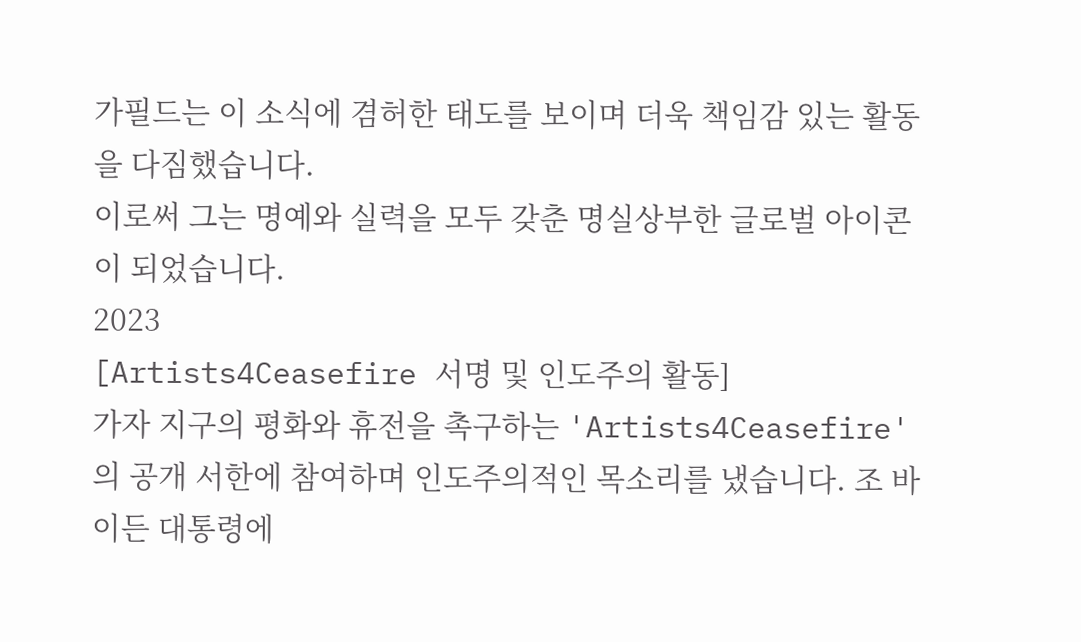가필드는 이 소식에 겸허한 태도를 보이며 더욱 책임감 있는 활동을 다짐했습니다.
이로써 그는 명예와 실력을 모두 갖춘 명실상부한 글로벌 아이콘이 되었습니다.
2023
[Artists4Ceasefire 서명 및 인도주의 활동]
가자 지구의 평화와 휴전을 촉구하는 'Artists4Ceasefire'의 공개 서한에 참여하며 인도주의적인 목소리를 냈습니다. 조 바이든 대통령에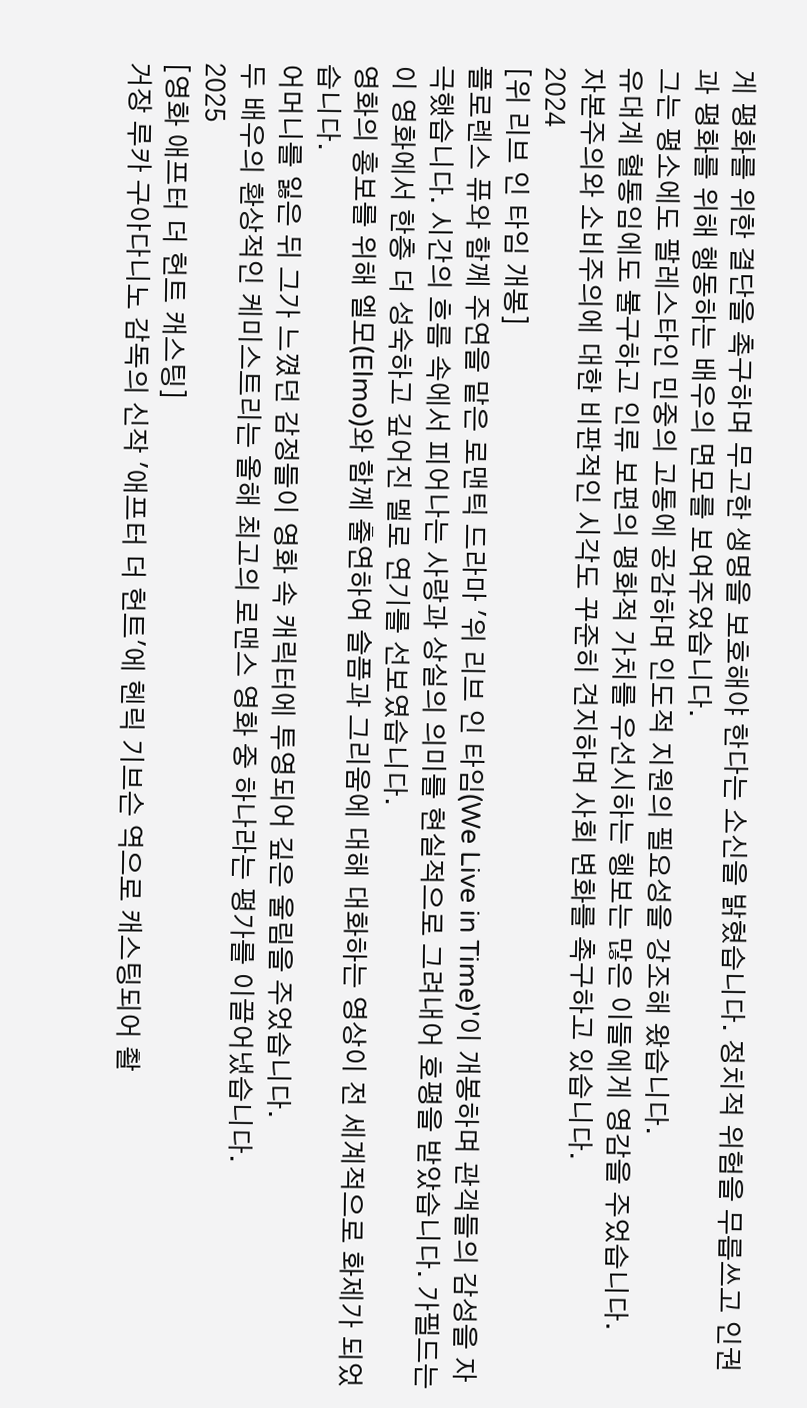게 평화를 위한 결단을 촉구하며 무고한 생명을 보호해야 한다는 소신을 밝혔습니다. 정치적 위험을 무릅쓰고 인권과 평화를 위해 행동하는 배우의 면모를 보여주었습니다.
그는 평소에도 팔레스타인 민중의 고통에 공감하며 인도적 지원의 필요성을 강조해 왔습니다.
유대계 혈통임에도 불구하고 인류 보편의 평화적 가치를 우선시하는 행보는 많은 이들에게 영감을 주었습니다.
자본주의와 소비주의에 대한 비판적인 시각도 꾸준히 견지하며 사회 변화를 촉구하고 있습니다.
2024
[위 리브 인 타임 개봉]
플로렌스 퓨와 함께 주연을 맡은 로맨틱 드라마 '위 리브 인 타임(We Live in Time)'이 개봉하며 관객들의 감성을 자극했습니다. 시간의 흐름 속에서 피어나는 사랑과 상실의 의미를 현실적으로 그려내어 호평을 받았습니다. 가필드는 이 영화에서 한층 더 성숙하고 깊어진 멜로 연기를 선보였습니다.
영화의 홍보를 위해 엘모(Elmo)와 함께 출연하여 슬픔과 그리움에 대해 대화하는 영상이 전 세계적으로 화제가 되었습니다.
어머니를 잃은 뒤 그가 느꼈던 감정들이 영화 속 캐릭터에 투영되어 깊은 울림을 주었습니다.
두 배우의 환상적인 케미스트리는 올해 최고의 로맨스 영화 중 하나라는 평가를 이끌어냈습니다.
2025
[영화 애프터 더 헌트 캐스팅]
거장 루카 구아다니노 감독의 신작 '애프터 더 헌트'에 헨릭 기브슨 역으로 캐스팅되어 촬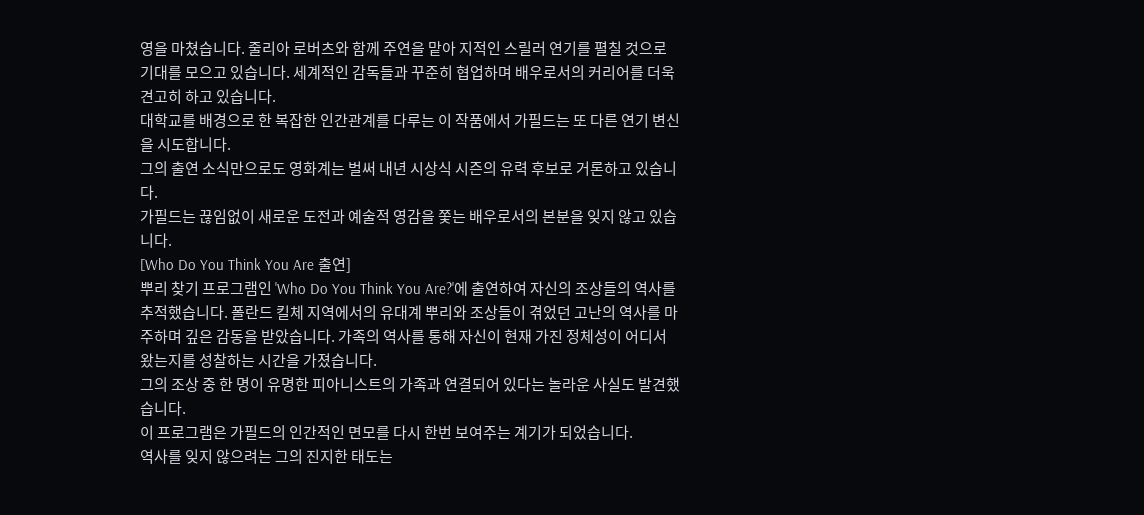영을 마쳤습니다. 줄리아 로버츠와 함께 주연을 맡아 지적인 스릴러 연기를 펼칠 것으로 기대를 모으고 있습니다. 세계적인 감독들과 꾸준히 협업하며 배우로서의 커리어를 더욱 견고히 하고 있습니다.
대학교를 배경으로 한 복잡한 인간관계를 다루는 이 작품에서 가필드는 또 다른 연기 변신을 시도합니다.
그의 출연 소식만으로도 영화계는 벌써 내년 시상식 시즌의 유력 후보로 거론하고 있습니다.
가필드는 끊임없이 새로운 도전과 예술적 영감을 쫓는 배우로서의 본분을 잊지 않고 있습니다.
[Who Do You Think You Are 출연]
뿌리 찾기 프로그램인 'Who Do You Think You Are?'에 출연하여 자신의 조상들의 역사를 추적했습니다. 폴란드 킬체 지역에서의 유대계 뿌리와 조상들이 겪었던 고난의 역사를 마주하며 깊은 감동을 받았습니다. 가족의 역사를 통해 자신이 현재 가진 정체성이 어디서 왔는지를 성찰하는 시간을 가졌습니다.
그의 조상 중 한 명이 유명한 피아니스트의 가족과 연결되어 있다는 놀라운 사실도 발견했습니다.
이 프로그램은 가필드의 인간적인 면모를 다시 한번 보여주는 계기가 되었습니다.
역사를 잊지 않으려는 그의 진지한 태도는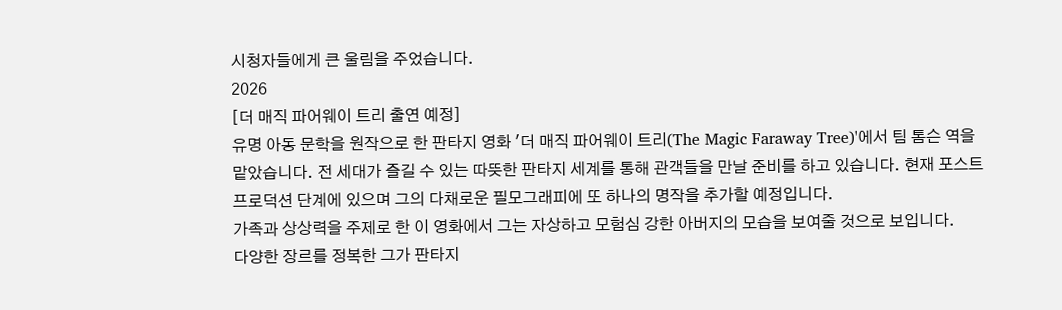시청자들에게 큰 울림을 주었습니다.
2026
[더 매직 파어웨이 트리 출연 예정]
유명 아동 문학을 원작으로 한 판타지 영화 '더 매직 파어웨이 트리(The Magic Faraway Tree)'에서 팀 톰슨 역을 맡았습니다. 전 세대가 즐길 수 있는 따뜻한 판타지 세계를 통해 관객들을 만날 준비를 하고 있습니다. 현재 포스트 프로덕션 단계에 있으며 그의 다채로운 필모그래피에 또 하나의 명작을 추가할 예정입니다.
가족과 상상력을 주제로 한 이 영화에서 그는 자상하고 모험심 강한 아버지의 모습을 보여줄 것으로 보입니다.
다양한 장르를 정복한 그가 판타지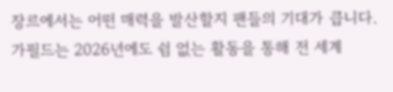장르에서는 어떤 매력을 발산할지 팬들의 기대가 큽니다.
가필드는 2026년에도 쉼 없는 활동을 통해 전 세계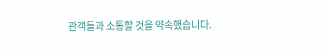관객들과 소통할 것을 약속했습니다.